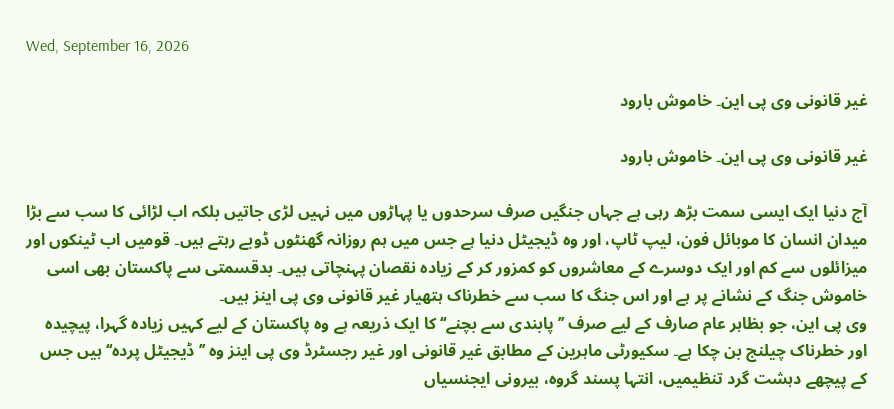Wed, September 16, 2026

غیر قانونی وی پی این۔ خاموش بارود

غیر قانونی وی پی این۔ خاموش بارود

آج دنیا ایک ایسی سمت بڑھ رہی ہے جہاں جنگیں صرف سرحدوں یا پہاڑوں میں نہیں لڑی جاتیں بلکہ اب لڑائی کا سب سے بڑا میدان انسان کا موبائل فون، لیپ ٹاپ، اور وہ ڈیجیٹل دنیا ہے جس میں ہم روزانہ گھنٹوں ڈوبے رہتے ہیں۔ قومیں اب ٹینکوں اور میزائلوں سے کم اور ایک دوسرے کے معاشروں کو کمزور کر کے زیادہ نقصان پہنچاتی ہیں۔ بدقسمتی سے پاکستان بھی اسی خاموش جنگ کے نشانے پر ہے اور اس جنگ کا سب سے خطرناک ہتھیار غیر قانونی وی پی اینز ہیں۔
وی پی این، جو بظاہر عام صارف کے لیے صرف ’’پابندی سے بچنے‘‘ کا ایک ذریعہ ہے وہ پاکستان کے لیے کہیں زیادہ گہرا، پیچیدہ اور خطرناک چیلنج بن چکا ہے۔ سکیورٹی ماہرین کے مطابق غیر قانونی اور غیر رجسٹرڈ وی پی اینز وہ ’’ڈیجیٹل پردہ‘‘ ہیں جس کے پیچھے دہشت گرد تنظیمیں، انتہا پسند گروہ، بیرونی ایجنسیاں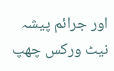اور جرائم پیشہ نیٹ ورکس چھپ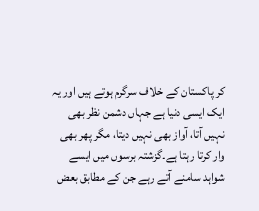کر پاکستان کے خلاف سرگرم ہوتے ہیں اور یہ ایک ایسی دنیا ہے جہاں دشمن نظر بھی نہیں آتا، آواز بھی نہیں دیتا، مگر پھر بھی وار کرتا رہتا ہے۔گزشتہ برسوں میں ایسے شواہد سامنے آتے رہے جن کے مطابق بعض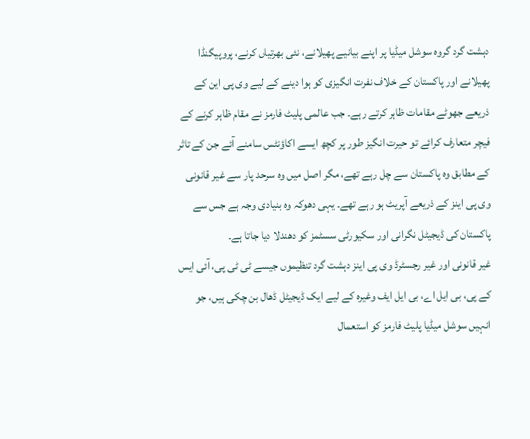دہشت گرد گروہ سوشل میڈیا پر اپنے بیانیے پھیلانے، نئی بھرتیاں کرنے، پروپیگنڈا پھیلانے اور پاکستان کے خلاف نفرت انگیزی کو ہوا دینے کے لیے وی پی این کے ذریعے جھوٹے مقامات ظاہر کرتے رہے۔ جب عالمی پلیٹ فارمز نے مقام ظاہر کرنے کے فیچر متعارف کرائے تو حیرت انگیز طور پر کچھ ایسے اکاؤنٹس سامنے آئے جن کے تاثر کے مطابق وہ پاکستان سے چل رہے تھے، مگر اصل میں وہ سرحد پار سے غیر قانونی وی پی اینز کے ذریعے آپریٹ ہو رہے تھے۔ یہی دھوکہ وہ بنیادی وجہ ہے جس سے پاکستان کی ڈیجیٹل نگرانی اور سکیورٹی سسٹمز کو دھندلا دیا جاتا ہے۔
غیر قانونی اور غیر رجسٹرڈ وی پی اینز دہشت گرد تنظیموں جیسے ٹی ٹی پی، آئی ایس کے پی، بی ایل اے، بی ایل ایف وغیرہ کے لیے ایک ڈیجیٹل ڈھال بن چکی ہیں، جو انہیں سوشل میڈیا پلیٹ فارمز کو استعمال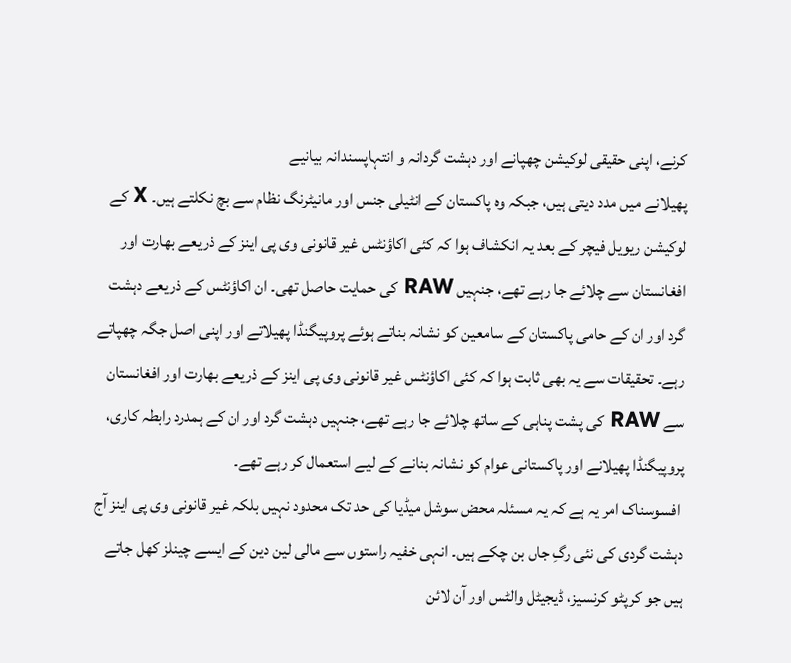کرنے، اپنی حقیقی لوکیشن چھپانے اور دہشت گردانہ و انتہاپسندانہ بیانیے
پھیلانے میں مدد دیتی ہیں، جبکہ وہ پاکستان کے انٹیلی جنس اور مانیٹرنگ نظام سے بچ نکلتے ہیں۔ X کے لوکیشن ریویل فیچر کے بعد یہ انکشاف ہوا کہ کئی اکاؤنٹس غیر قانونی وی پی اینز کے ذریعے بھارت اور افغانستان سے چلائے جا رہے تھے، جنہیں RAW کی حمایت حاصل تھی۔ ان اکاؤنٹس کے ذریعے دہشت گرد اور ان کے حامی پاکستان کے سامعین کو نشانہ بناتے ہوئے پروپیگنڈا پھیلاتے اور اپنی اصل جگہ چھپاتے رہے۔ تحقیقات سے یہ بھی ثابت ہوا کہ کئی اکاؤنٹس غیر قانونی وی پی اینز کے ذریعے بھارت اور افغانستان سے RAW کی پشت پناہی کے ساتھ چلائے جا رہے تھے، جنہیں دہشت گرد اور ان کے ہمدرد رابطہ کاری، پروپیگنڈا پھیلانے اور پاکستانی عوام کو نشانہ بنانے کے لیے استعمال کر رہے تھے۔
 افسوسناک امر یہ ہے کہ یہ مسئلہ محض سوشل میڈیا کی حد تک محدود نہیں بلکہ غیر قانونی وی پی اینز آج دہشت گردی کی نئی رگِ جاں بن چکے ہیں۔ انہی خفیہ راستوں سے مالی لین دین کے ایسے چینلز کھل جاتے ہیں جو کرپٹو کرنسیز، ڈیجیٹل والٹس اور آن لائن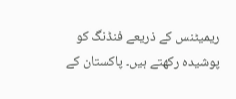ریمیٹنس کے ذریعے فنڈنگ کو پوشیدہ رکھتے ہیں۔ پاکستان کے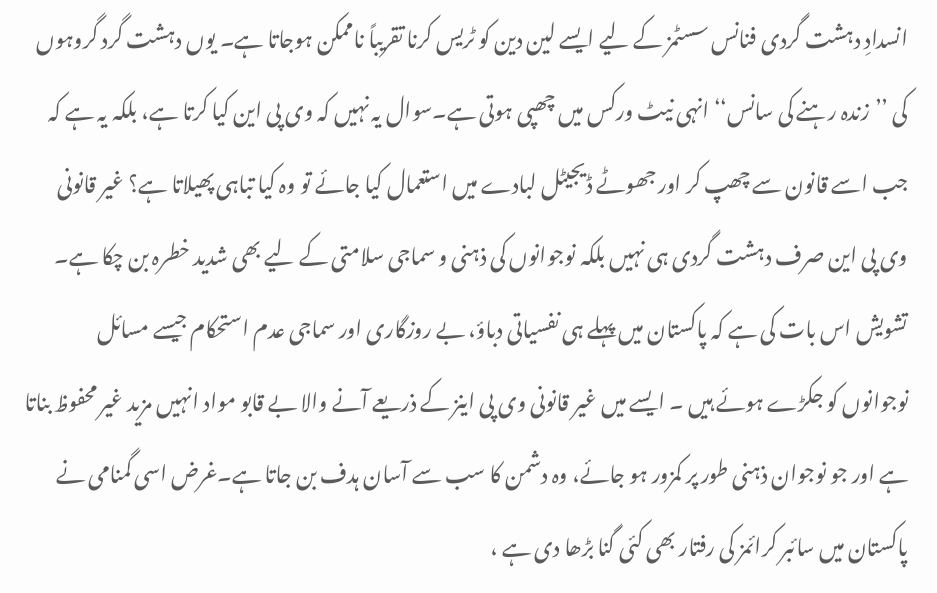انسدادِ دہشت گردی فنانس سسٹمز کے لیے ایسے لین دین کو ٹریس کرنا تقریباً ناممکن ہوجاتا ہے۔ یوں دہشت گرد گروہوں کی ’’زندہ رہنے کی سانس‘‘ انہی نیٹ ورکس میں چھپی ہوتی ہے۔سوال یہ نہیں کہ وی پی این کیا کرتا ہے، بلکہ یہ ہے کہ جب اسے قانون سے چھپ کر اور جھوٹے ڈیجیٹل لبادے میں استعمال کیا جائے تو وہ کیا تباہی پھیلاتا ہے؟ غیر قانونی وی پی این صرف دہشت گردی ہی نہیں بلکہ نوجوانوں کی ذہنی و سماجی سلامتی کے لیے بھی شدید خطرہ بن چکا ہے۔
تشویش اس بات کی ہے کہ پاکستان میں پہلے ہی نفسیاتی دباؤ، بے روزگاری اور سماجی عدم استحکام جیسے مسائل نوجوانوں کو جکڑے ہوئے ہیں ۔ ایسے میں غیر قانونی وی پی اینز کے ذریعے آنے والا بے قابو مواد انہیں مزید غیر محفوظ بناتا ہے اور جو نوجوان ذہنی طور پر کمزور ہو جائے، وہ دشمن کا سب سے آسان ہدف بن جاتا ہے۔غرض اسی گمنامی نے پاکستان میں سائبر کرائمز کی رفتار بھی کئی گنا بڑھا دی ہے ،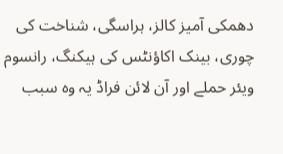دھمکی آمیز کالز، ہراسگی، شناخت کی چوری، بینک اکاؤنٹس کی ہیکنگ، رانسوم ویئر حملے اور آن لائن فراڈ یہ وہ سبب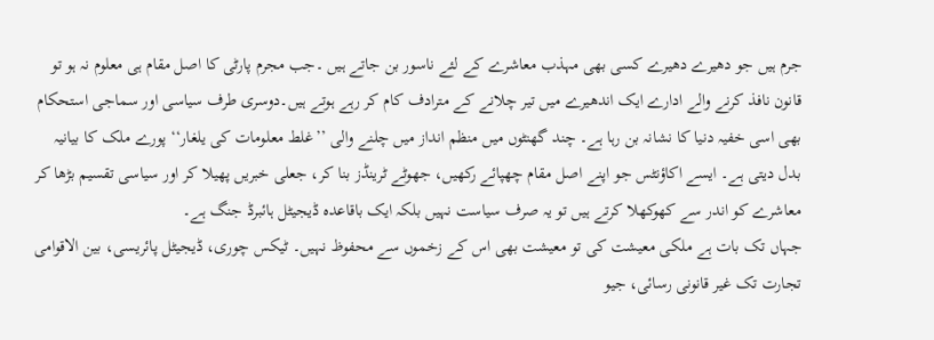جرم ہیں جو دھیرے دھیرے کسی بھی مہذب معاشرے کے لئے ناسور بن جاتے ہیں ۔جب مجرم پارٹی کا اصل مقام ہی معلوم نہ ہو تو قانون نافذ کرنے والے ادارے ایک اندھیرے میں تیر چلانے کے مترادف کام کر رہے ہوتے ہیں۔دوسری طرف سیاسی اور سماجی استحکام بھی اسی خفیہ دنیا کا نشانہ بن رہا ہے۔ چند گھنٹوں میں منظم انداز میں چلنے والی ’’غلط معلومات کی یلغار‘‘ پورے ملک کا بیانیہ بدل دیتی ہے۔ ایسے اکاؤنٹس جو اپنے اصل مقام چھپائے رکھیں، جھوٹے ٹرینڈز بنا کر، جعلی خبریں پھیلا کر اور سیاسی تقسیم بڑھا کر معاشرے کو اندر سے کھوکھلا کرتے ہیں تو یہ صرف سیاست نہیں بلکہ ایک باقاعدہ ڈیجیٹل ہائبرڈ جنگ ہے۔
جہاں تک بات ہے ملکی معیشت کی تو معیشت بھی اس کے زخموں سے محفوظ نہیں۔ ٹیکس چوری، ڈیجیٹل پائریسی، بین الاقوامی تجارت تک غیر قانونی رسائی، جیو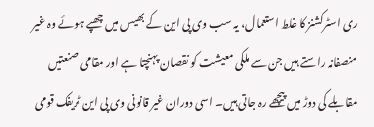ری اسٹرکشنز کا غلط استعمال، یہ سب وی پی این کے بھیس میں چھپے ہوئے وہ غیر منصفانہ راستے ہیں جن سے ملکی معیشت کو نقصان پہنچتا ہے اور مقامی صنعتیں مقابلے کی دوڑ میں پیچھے رہ جاتی ہیں۔ اسی دوران غیر قانونی وی پی این ٹریفک قومی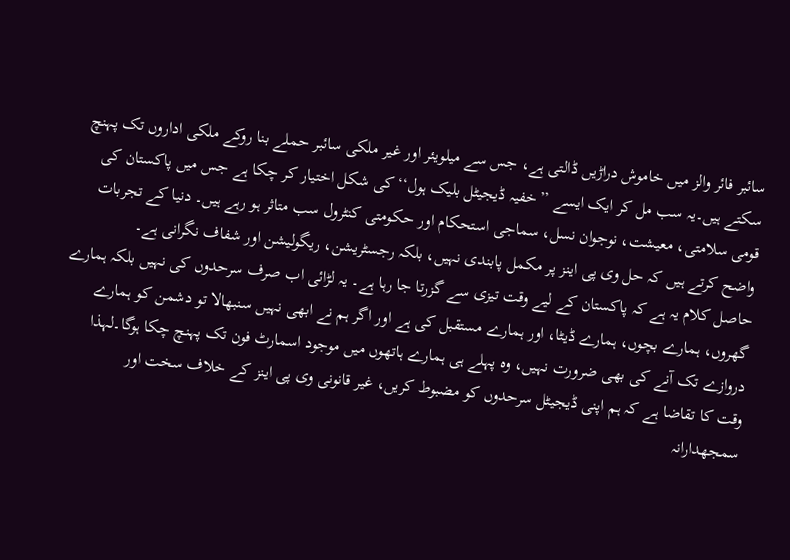سائبر فائر والز میں خاموش دراڑیں ڈالتی ہے، جس سے میلویئر اور غیر ملکی سائبر حملے بنا روکے ملکی اداروں تک پہنچ سکتے ہیں۔یہ سب مل کر ایک ایسے ’’خفیہ ڈیجیٹل بلیک ہول‘‘ کی شکل اختیار کر چکا ہے جس میں پاکستان کی قومی سلامتی، معیشت، نوجوان نسل، سماجی استحکام اور حکومتی کنٹرول سب متاثر ہو رہے ہیں۔ دنیا کے تجربات واضح کرتے ہیں کہ حل وی پی اینز پر مکمل پابندی نہیں، بلکہ رجسٹریشن، ریگولیشن اور شفاف نگرانی ہے۔
حاصل کلام یہ ہے کہ پاکستان کے لیے وقت تیزی سے گزرتا جا رہا ہے۔ یہ لڑائی اب صرف سرحدوں کی نہیں بلکہ ہمارے گھروں، ہمارے بچوں، ہمارے ڈیٹا، اور ہمارے مستقبل کی ہے اور اگر ہم نے ابھی نہیں سنبھالا تو دشمن کو ہمارے دروازے تک آنے کی بھی ضرورت نہیں، وہ پہلے ہی ہمارے ہاتھوں میں موجود اسمارٹ فون تک پہنچ چکا ہوگا۔لہذا وقت کا تقاضا ہے کہ ہم اپنی ڈیجیٹل سرحدوں کو مضبوط کریں، غیر قانونی وی پی اینز کے خلاف سخت اور سمجھدارانہ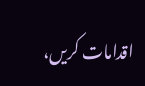اقدامات کریں،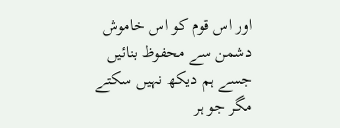اور اس قوم کو اس خاموش دشمن سے محفوظ بنائیں جسے ہم دیکھ نہیں سکتے مگر جو ہر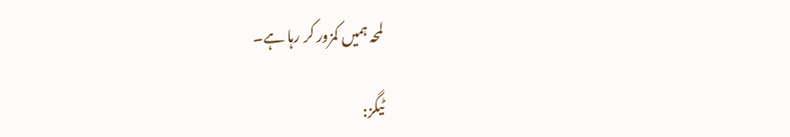لمحہ ہمیں کمزور کر رہا ہے۔

ٹیگز: